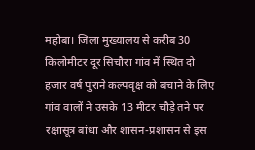महोबा। जिला मुख्यालय से करीब 30 किलोमीटर दूर सिचौरा गांव में स्थित दो हजार वर्ष पुराने कल्पवृक्ष को बचाने के लिए गांव वालों ने उसके 13 मीटर चौड़े तने पर रक्षासूत्र बांधा और शासन-प्रशासन से इस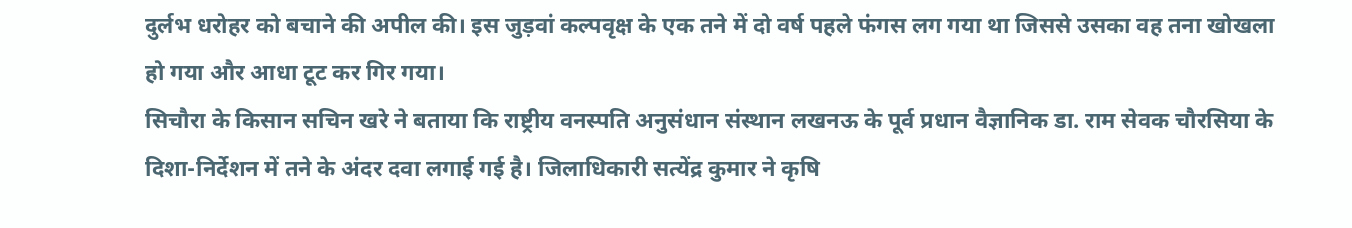दुर्लभ धरोहर को बचाने की अपील की। इस जुड़वां कल्पवृक्ष के एक तने में दो वर्ष पहले फंगस लग गया था जिससे उसका वह तना खोखला हो गया और आधा टूट कर गिर गया।
सिचौरा के किसान सचिन खरे ने बताया कि राष्ट्रीय वनस्पति अनुसंधान संस्थान लखनऊ के पूर्व प्रधान वैज्ञानिक डा. राम सेवक चौरसिया के दिशा-निर्देशन में तने के अंदर दवा लगाई गई है। जिलाधिकारी सत्येंद्र कुमार ने कृषि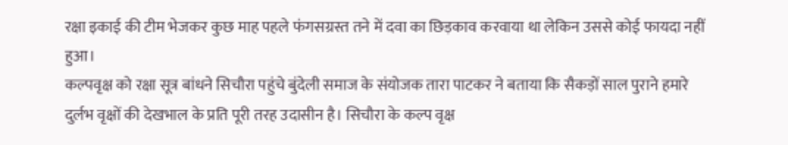रक्षा इकाई की टीम भेजकर कुछ माह पहले फंगसग्रस्त तने में दवा का छिड़काव करवाया था लेकिन उससे कोई फायदा नहीं हुआ।
कल्पवृक्ष को रक्षा सूत्र बांधने सिचौरा पहुंचे बुंदेली समाज के संयोजक तारा पाटकर ने बताया कि सैकड़ों साल पुराने हमारे दुर्लभ वृक्षों की देखभाल के प्रति पूरी तरह उदासीन है। सिचौरा के कल्प वृक्ष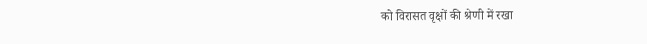को विरासत वृक्षों की श्रेणी में रखा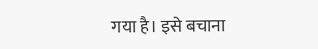गया है। इसे बचाना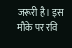जरूरी है। इस मौके पर रवि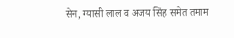सेन, ग्यासी लाल व अजय सिंह समेत तमाम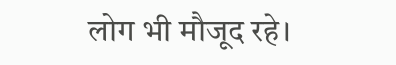लोग भी मौजूद रहे।